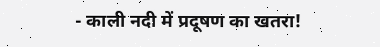- काली नदी में प्रदूषण का खतरा!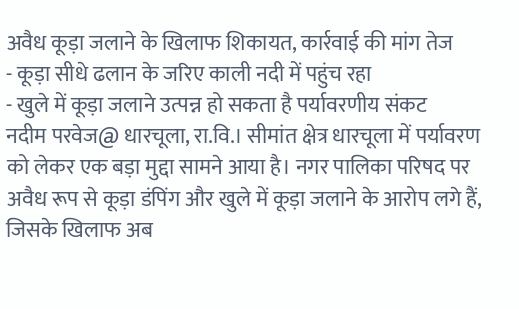अवैध कूड़ा जलाने के खिलाफ शिकायत, कार्रवाई की मांग तेज
- कूड़ा सीधे ढलान के जरिए काली नदी में पहुंच रहा
- खुले में कूड़ा जलाने उत्पन्न हो सकता है पर्यावरणीय संकट
नदीम परवेज@ धारचूला, रा.वि.। सीमांत क्षेत्र धारचूला में पर्यावरण को लेकर एक बड़ा मुद्दा सामने आया है। नगर पालिका परिषद पर अवैध रूप से कूड़ा डंपिंग और खुले में कूड़ा जलाने के आरोप लगे हैं, जिसके खिलाफ अब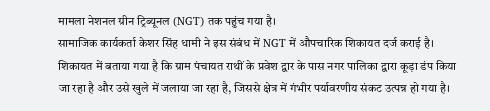मामला नेशनल ग्रीन ट्रिब्यूनल (NGT) तक पहुंच गया है।
सामाजिक कार्यकर्ता केशर सिंह धामी ने इस संबंध में NGT में औपचारिक शिकायत दर्ज कराई है। शिकायत में बताया गया है कि ग्राम पंचायत राथीं के प्रवेश द्वार के पास नगर पालिका द्वारा कूड़ा डंप किया जा रहा है और उसे खुले में जलाया जा रहा है, जिससे क्षेत्र में गंभीर पर्यावरणीय संकट उत्पन्न हो गया है।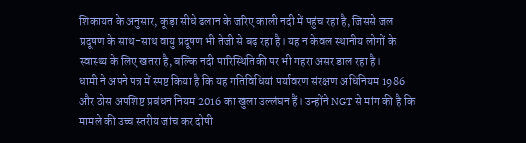शिकायत के अनुसार, कूड़ा सीधे ढलान के जरिए काली नदी में पहुंच रहा है, जिससे जल प्रदूषण के साथ-साथ वायु प्रदूषण भी तेजी से बढ़ रहा है। यह न केवल स्थानीय लोगों के स्वास्थ्य के लिए खतरा है, बल्कि नदी पारिस्थितिकी पर भी गहरा असर डाल रहा है।
धामी ने अपने पत्र में स्पष्ट किया है कि यह गतिविधियां पर्यावरण संरक्षण अधिनियम 1986 और ठोस अपशिष्ट प्रबंधन नियम 2016 का खुला उल्लंघन हैं। उन्होंने NGT से मांग की है कि मामले की उच्च स्तरीय जांच कर दोषी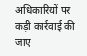अधिकारियों पर कड़ी कार्रवाई की जाए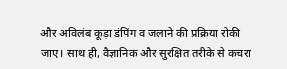और अविलंब कूड़ा डंपिंग व जलाने की प्रक्रिया रोकी जाए। साथ ही, वैज्ञानिक और सुरक्षित तरीके से कचरा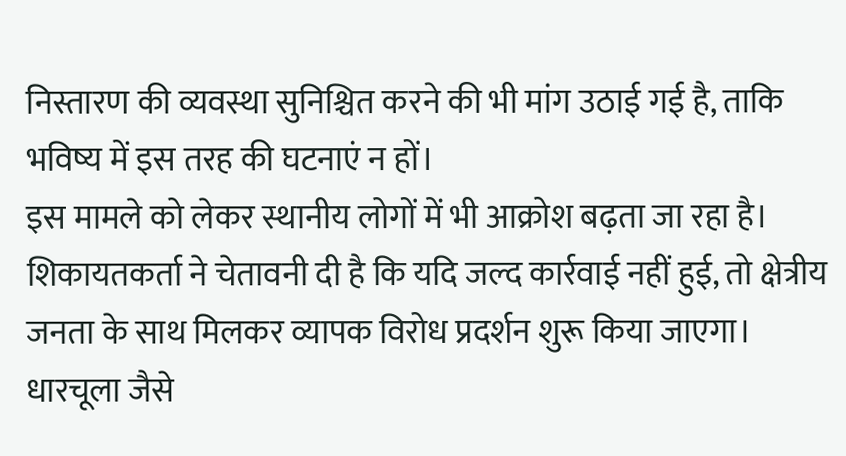निस्तारण की व्यवस्था सुनिश्चित करने की भी मांग उठाई गई है, ताकि भविष्य में इस तरह की घटनाएं न हों।
इस मामले को लेकर स्थानीय लोगों में भी आक्रोश बढ़ता जा रहा है। शिकायतकर्ता ने चेतावनी दी है कि यदि जल्द कार्रवाई नहीं हुई, तो क्षेत्रीय जनता के साथ मिलकर व्यापक विरोध प्रदर्शन शुरू किया जाएगा।
धारचूला जैसे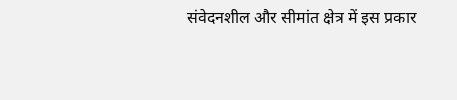संवेदनशील और सीमांत क्षेत्र में इस प्रकार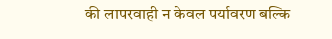की लापरवाही न केवल पर्यावरण बल्कि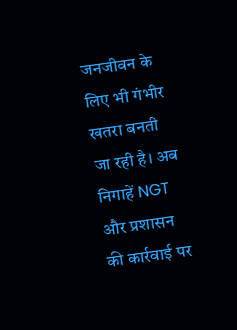जनजीवन के लिए भी गंभीर खतरा बनती जा रही है। अब निगाहें NGT और प्रशासन की कार्रवाई पर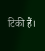टिकी हैं।